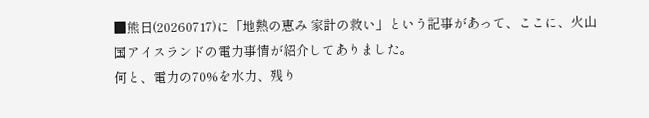■熊日(20260717)に「地熱の恵み 家計の救い」という記事があって、ここに、火山国アイスランドの電力事情が紹介してありました。
何と、電力の70%を水力、残り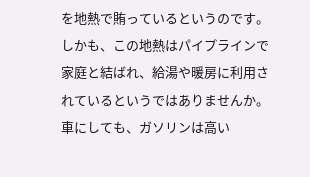を地熱で賄っているというのです。しかも、この地熱はパイプラインで家庭と結ばれ、給湯や暖房に利用されているというではありませんか。
車にしても、ガソリンは高い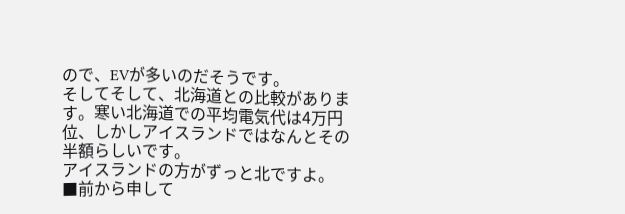ので、EVが多いのだそうです。
そしてそして、北海道との比較があります。寒い北海道での平均電気代は4万円位、しかしアイスランドではなんとその半額らしいです。
アイスランドの方がずっと北ですよ。
■前から申して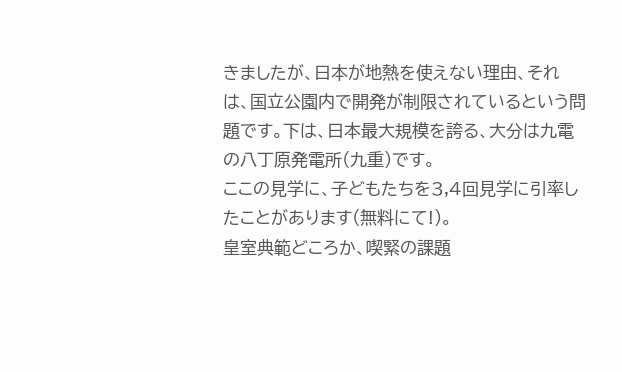きましたが、日本が地熱を使えない理由、それは、国立公園内で開発が制限されているという問題です。下は、日本最大規模を誇る、大分は九電の八丁原発電所(九重)です。
ここの見学に、子どもたちを3,4回見学に引率したことがあります(無料にて!)。
皇室典範どころか、喫緊の課題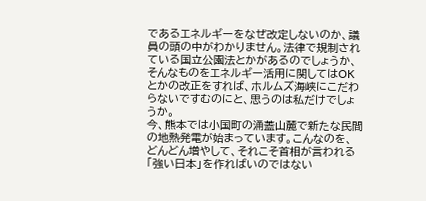であるエネルギーをなぜ改定しないのか、議員の頭の中がわかりません。法律で規制されている国立公園法とかがあるのでしょうか、そんなものをエネルギー活用に関してはOKとかの改正をすれば、ホルムズ海峡にこだわらないですむのにと、思うのは私だけでしょうか。
今、熊本では小国町の涌蓋山麓で新たな民間の地熱発電が始まっています。こんなのを、どんどん増やして、それこそ首相が言われる「強い日本」を作ればいのではない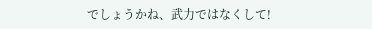でしょうかね、武力ではなくして!